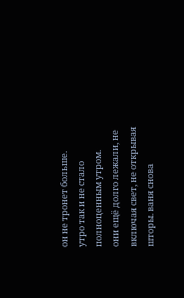он не тронет больше.
утро так и не стало полноценным утром.
они ещё долго лежали, не включая свет, не открывая шторы. ваня снова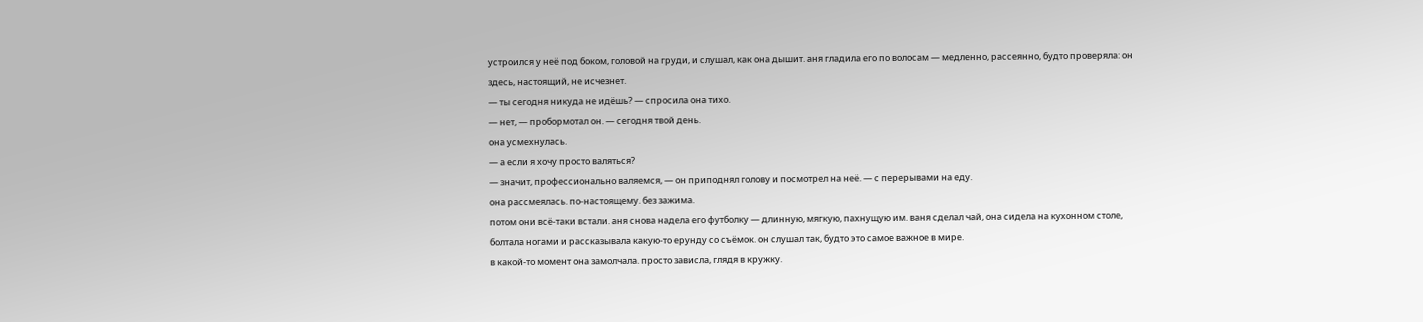устроился у неё под боком, головой на груди, и слушал, как она дышит. аня гладила его по волосам — медленно, рассеянно, будто проверяла: он здесь, настоящий, не исчезнет.
— ты сегодня никуда не идёшь? — спросила она тихо.
— нет, — пробормотал он. — сегодня твой день.
она усмехнулась.
— а если я хочу просто валяться?
— значит, профессионально валяемся, — он приподнял голову и посмотрел на неё. — с перерывами на еду.
она рассмеялась. по-настоящему. без зажима.
потом они всё-таки встали. аня снова надела его футболку — длинную, мягкую, пахнущую им. ваня сделал чай, она сидела на кухонном столе, болтала ногами и рассказывала какую-то ерунду со съёмок. он слушал так, будто это самое важное в мире.
в какой-то момент она замолчала. просто зависла, глядя в кружку.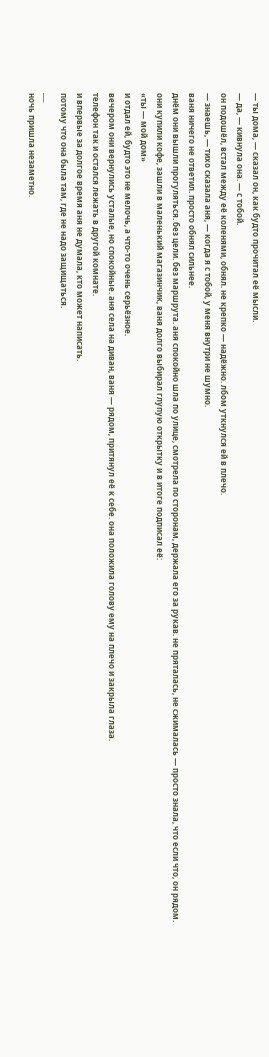— ты дома, — сказал он, как будто прочитал её мысли.
— да, — кивнула она. — с тобой.
он подошёл, встал между её коленями, обнял. не крепко — надёжно. лбом уткнулся ей в плечо.
— знаешь, — тихо сказала аня, — когда я с тобой, у меня внутри не шумно.
ваня ничего не ответил. просто обнял сильнее.
днём они вышли прогуляться. без цели. без маршрута. аня спокойно шла по улице, смотрела по сторонам, держала его за рукав. не пряталась, не сжималась — просто знала, что если что, он рядом.
они купили кофе, зашли в маленький магазинчик, ваня долго выбирал глупую открытку и в итоге подписал её:
«ты — мой дом»
и отдал ей, будто это не мелочь, а что-то очень серьёзное.
вечером они вернулись усталые, но спокойные. аня села на диван, ваня — рядом, притянул её к себе. она положила голову ему на плечо и закрыла глаза.
телефон так и остался лежать в другой комнате.
и впервые за долгое время аня не думала, кто может написать.
потому что она была там, где не надо защищаться.
___
ночь пришла незаметно.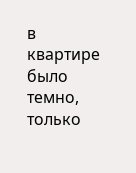в квартире было темно, только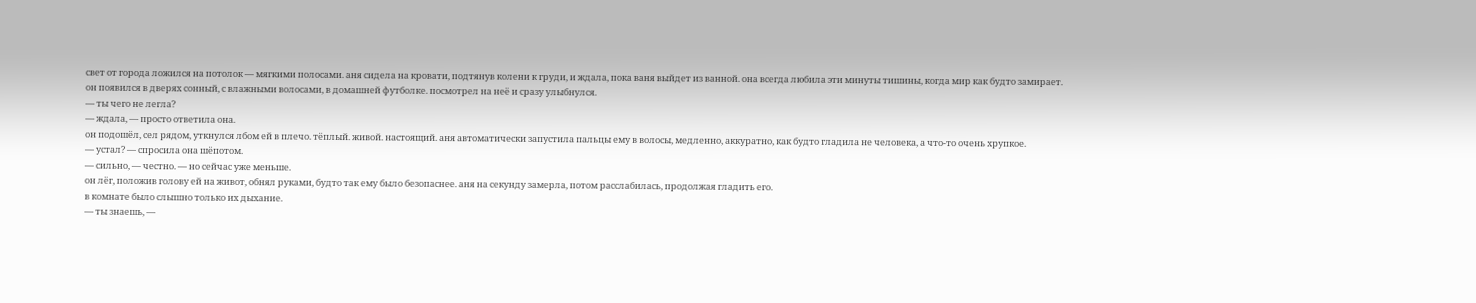свет от города ложился на потолок — мягкими полосами. аня сидела на кровати, подтянув колени к груди, и ждала, пока ваня выйдет из ванной. она всегда любила эти минуты тишины, когда мир как будто замирает.
он появился в дверях сонный, с влажными волосами, в домашней футболке. посмотрел на неё и сразу улыбнулся.
— ты чего не легла?
— ждала, — просто ответила она.
он подошёл, сел рядом, уткнулся лбом ей в плечо. тёплый. живой. настоящий. аня автоматически запустила пальцы ему в волосы, медленно, аккуратно, как будто гладила не человека, а что-то очень хрупкое.
— устал? — спросила она шёпотом.
— сильно, — честно. — но сейчас уже меньше.
он лёг, положив голову ей на живот, обнял руками, будто так ему было безопаснее. аня на секунду замерла, потом расслабилась, продолжая гладить его.
в комнате было слышно только их дыхание.
— ты знаешь, —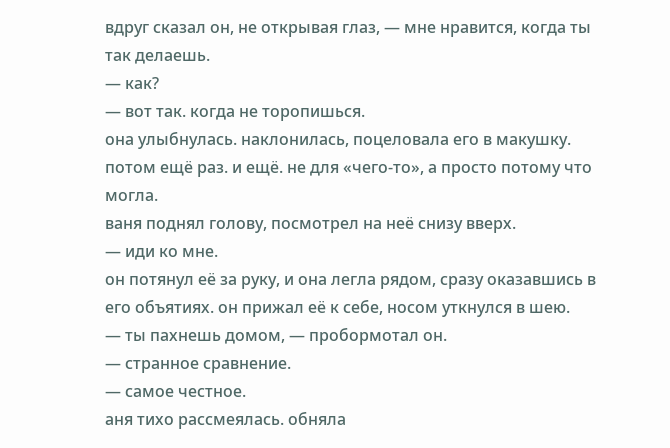вдруг сказал он, не открывая глаз, — мне нравится, когда ты так делаешь.
— как?
— вот так. когда не торопишься.
она улыбнулась. наклонилась, поцеловала его в макушку. потом ещё раз. и ещё. не для «чего-то», а просто потому что могла.
ваня поднял голову, посмотрел на неё снизу вверх.
— иди ко мне.
он потянул её за руку, и она легла рядом, сразу оказавшись в его объятиях. он прижал её к себе, носом уткнулся в шею.
— ты пахнешь домом, — пробормотал он.
— странное сравнение.
— самое честное.
аня тихо рассмеялась. обняла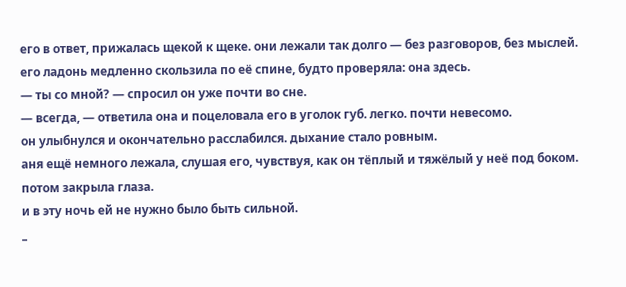его в ответ, прижалась щекой к щеке. они лежали так долго — без разговоров, без мыслей. его ладонь медленно скользила по её спине, будто проверяла: она здесь.
— ты со мной? — спросил он уже почти во сне.
— всегда, — ответила она и поцеловала его в уголок губ. легко. почти невесомо.
он улыбнулся и окончательно расслабился. дыхание стало ровным.
аня ещё немного лежала, слушая его, чувствуя, как он тёплый и тяжёлый у неё под боком. потом закрыла глаза.
и в эту ночь ей не нужно было быть сильной.
_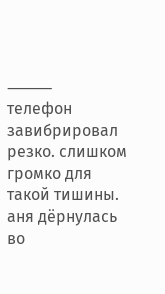⸻
телефон завибрировал резко. слишком громко для такой тишины.
аня дёрнулась во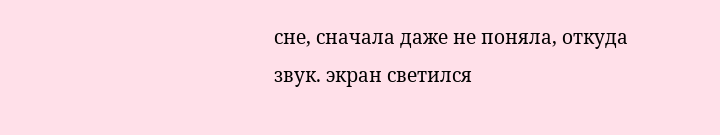сне, сначала даже не поняла, откуда звук. экран светился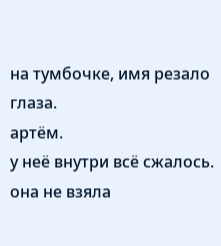на тумбочке, имя резало глаза.
артём.
у неё внутри всё сжалось.
она не взяла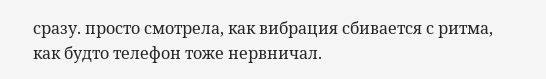сразу. просто смотрела, как вибрация сбивается с ритма, как будто телефон тоже нервничал.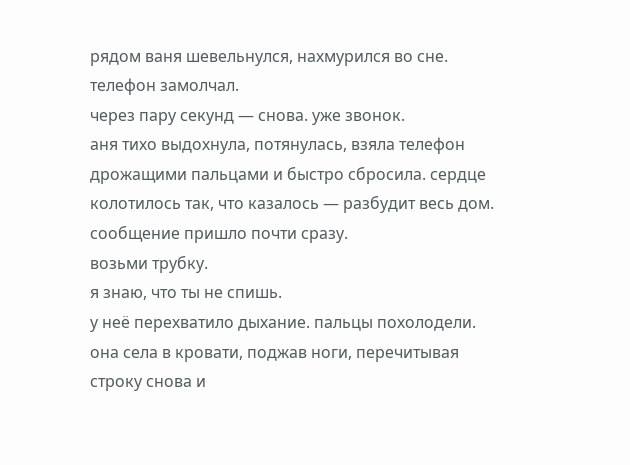рядом ваня шевельнулся, нахмурился во сне.
телефон замолчал.
через пару секунд — снова. уже звонок.
аня тихо выдохнула, потянулась, взяла телефон дрожащими пальцами и быстро сбросила. сердце колотилось так, что казалось — разбудит весь дом.
сообщение пришло почти сразу.
возьми трубку.
я знаю, что ты не спишь.
у неё перехватило дыхание. пальцы похолодели. она села в кровати, поджав ноги, перечитывая строку снова и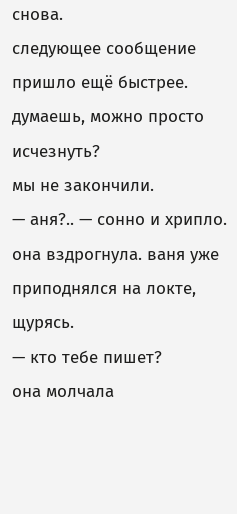снова.
следующее сообщение пришло ещё быстрее.
думаешь, можно просто исчезнуть?
мы не закончили.
— аня?.. — сонно и хрипло.
она вздрогнула. ваня уже приподнялся на локте, щурясь.
— кто тебе пишет?
она молчала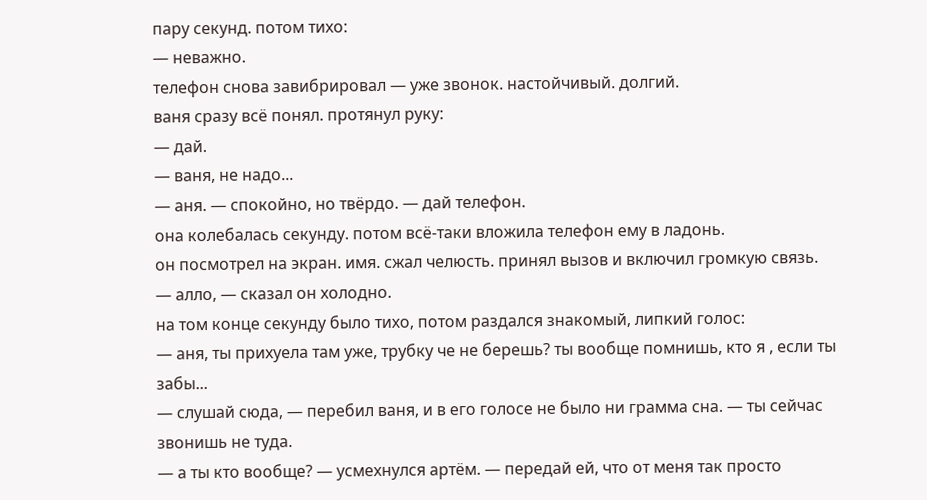пару секунд. потом тихо:
— неважно.
телефон снова завибрировал — уже звонок. настойчивый. долгий.
ваня сразу всё понял. протянул руку:
— дай.
— ваня, не надо...
— аня. — спокойно, но твёрдо. — дай телефон.
она колебалась секунду. потом всё-таки вложила телефон ему в ладонь.
он посмотрел на экран. имя. сжал челюсть. принял вызов и включил громкую связь.
— алло, — сказал он холодно.
на том конце секунду было тихо, потом раздался знакомый, липкий голос:
— аня, ты прихуела там уже, трубку че не берешь? ты вообще помнишь, кто я , если ты забы...
— слушай сюда, — перебил ваня, и в его голосе не было ни грамма сна. — ты сейчас звонишь не туда.
— а ты кто вообще? — усмехнулся артём. — передай ей, что от меня так просто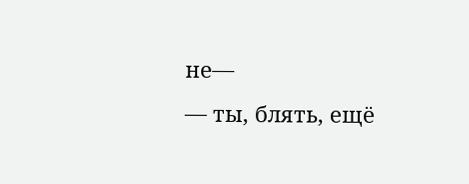не—
— ты, блять, ещё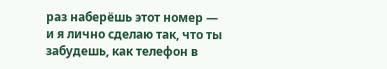раз наберёшь этот номер — и я лично сделаю так, что ты забудешь, как телефон в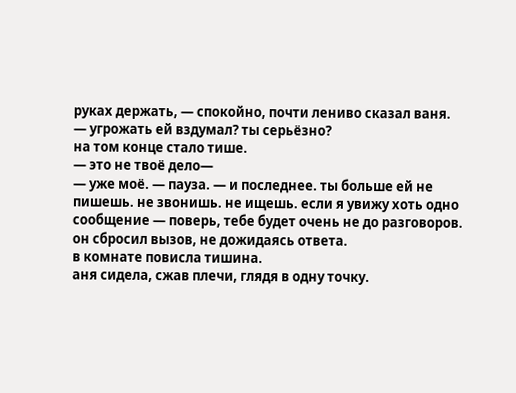руках держать, — спокойно, почти лениво сказал ваня. — угрожать ей вздумал? ты серьёзно?
на том конце стало тише.
— это не твоё дело—
— уже моё. — пауза. — и последнее. ты больше ей не пишешь. не звонишь. не ищешь. если я увижу хоть одно сообщение — поверь, тебе будет очень не до разговоров.
он сбросил вызов, не дожидаясь ответа.
в комнате повисла тишина.
аня сидела, сжав плечи, глядя в одну точку.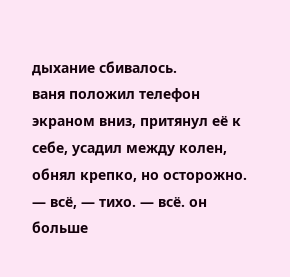дыхание сбивалось.
ваня положил телефон экраном вниз, притянул её к себе, усадил между колен, обнял крепко, но осторожно.
— всё, — тихо. — всё. он больше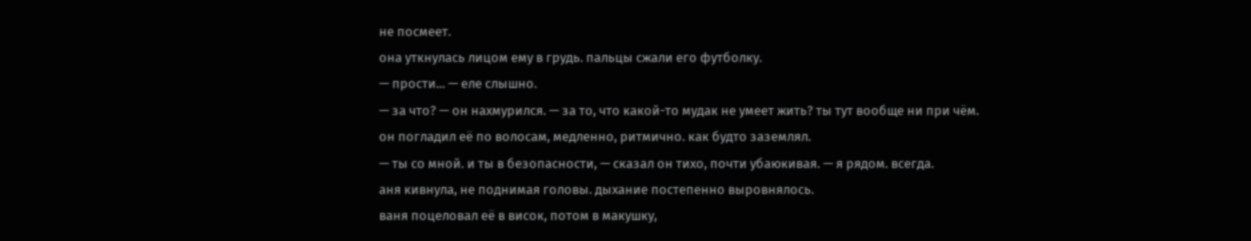не посмеет.
она уткнулась лицом ему в грудь. пальцы сжали его футболку.
— прости... — еле слышно.
— за что? — он нахмурился. — за то, что какой-то мудак не умеет жить? ты тут вообще ни при чём.
он погладил её по волосам, медленно, ритмично. как будто заземлял.
— ты со мной. и ты в безопасности, — сказал он тихо, почти убаюкивая. — я рядом. всегда.
аня кивнула, не поднимая головы. дыхание постепенно выровнялось.
ваня поцеловал её в висок, потом в макушку,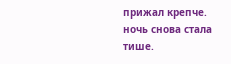прижал крепче.
ночь снова стала тише.